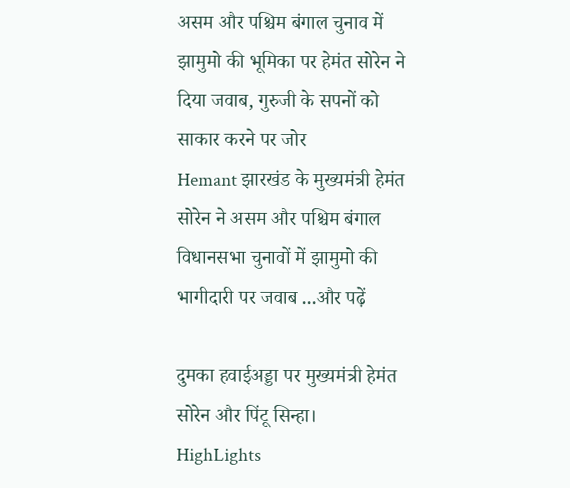असम और पश्चिम बंगाल चुनाव में झामुमो की भूमिका पर हेमंत सोरेन ने दिया जवाब, गुरुजी के सपनों को साकार करने पर जोर
Hemant झारखंड के मुख्यमंत्री हेमंत सोरेन ने असम और पश्चिम बंगाल विधानसभा चुनावों में झामुमो की भागीदारी पर जवाब ...और पढ़ें

दुमका हवाईअड्डा पर मुख्यमंत्री हेमंत सोरेन और पिंटू सिन्हा।
HighLights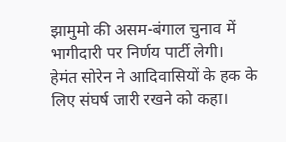झामुमो की असम-बंगाल चुनाव में भागीदारी पर निर्णय पार्टी लेगी।
हेमंत सोरेन ने आदिवासियों के हक के लिए संघर्ष जारी रखने को कहा।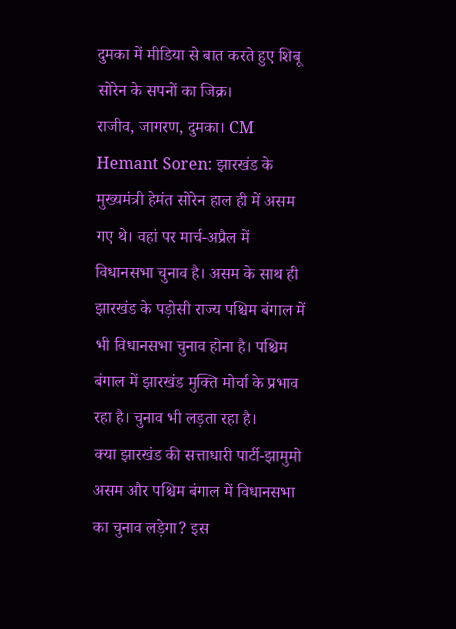दुमका में मीडिया से बात करते हुए शिबू सोरेन के सपनों का जिक्र।
राजीव, जागरण, दुमका। CM Hemant Soren: झारखंड के मुख्यमंत्री हेमंत सोरेन हाल ही में असम गए थे। वहां पर मार्च-अप्रैल में विधानसभा चुनाव है। असम के साथ ही झारखंड के पड़ोसी राज्य पश्चिम बंगाल में भी विधानसभा चुनाव होना है। पश्चिम बंगाल में झारखंड मुक्ति मोर्चा के प्रभाव रहा है। चुनाव भी लड़ता रहा है।
क्या झारखंड की सत्ताधारी पार्टी-झामुमो असम और पश्चिम बंगाल में विधानसभा का चुनाव लड़ेगा? इस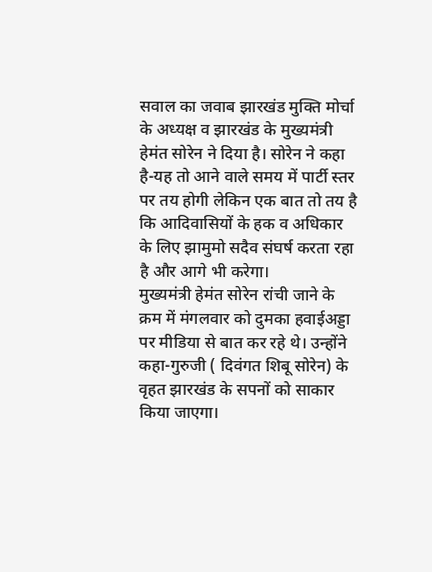सवाल का जवाब झारखंड मुक्ति मोर्चा के अध्यक्ष व झारखंड के मुख्यमंत्री हेमंत सोरेन ने दिया है। सोरेन ने कहा है-यह तो आने वाले समय में पार्टी स्तर पर तय होगी लेकिन एक बात तो तय है कि आदिवासियों के हक व अधिकार के लिए झामुमो सदैव संघर्ष करता रहा है और आगे भी करेगा।
मुख्यमंत्री हेमंत सोरेन रांची जाने के क्रम में मंगलवार को दुमका हवाईअड्डा पर मीडिया से बात कर रहे थे। उन्होंने कहा-गुरुजी ( दिवंगत शिबू सोरेन) के वृहत झारखंड के सपनों को साकार किया जाएगा।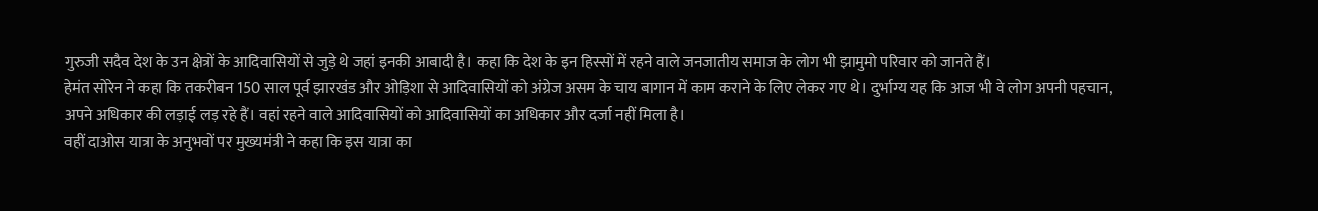गुरुजी सदैव देश के उन क्षेत्रों के आदिवासियों से जुड़े थे जहां इनकी आबादी है। कहा कि देश के इन हिस्सों में रहने वाले जनजातीय समाज के लोग भी झामुमो परिवार को जानते हैं।
हेमंत सोरेन ने कहा कि तकरीबन 150 साल पूर्व झारखंड और ओड़िशा से आदिवासियों को अंग्रेज असम के चाय बागान में काम कराने के लिए लेकर गए थे। दुर्भाग्य यह कि आज भी वे लोग अपनी पहचान, अपने अधिकार की लड़ाई लड़ रहे हैं। वहां रहने वाले आदिवासियों को आदिवासियों का अधिकार और दर्जा नहीं मिला है।
वहीं दाओस यात्रा के अनुभवों पर मुख्यमंत्री ने कहा कि इस यात्रा का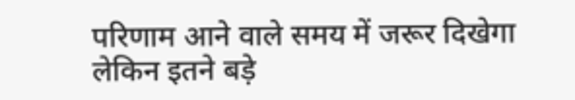परिणाम आने वाले समय में जरूर दिखेगा लेकिन इतने बड़े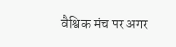वैश्विक मंच पर अगर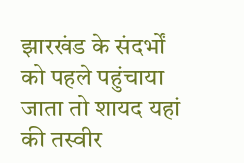झारखंड के संदर्भों को पहले पहुंचाया जाता तो शायद यहां की तस्वीर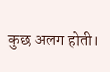कुछ अलग होती।